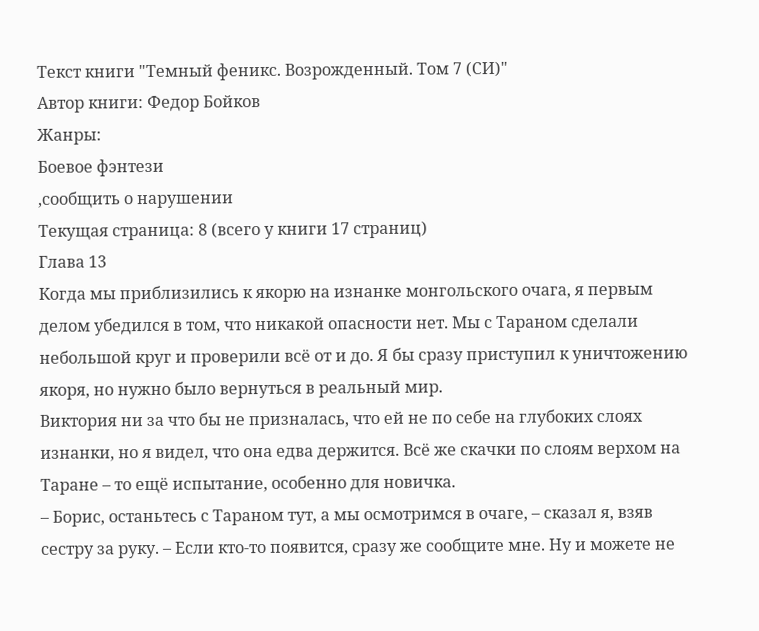Текст книги "Темный феникс. Возрожденный. Том 7 (СИ)"
Автор книги: Федор Бойков
Жанры:
Боевое фэнтези
,сообщить о нарушении
Текущая страница: 8 (всего у книги 17 страниц)
Глава 13
Когда мы приблизились к якорю на изнанке монгольского очага, я первым делом убедился в том, что никакой опасности нет. Мы с Тараном сделали небольшой круг и проверили всё от и до. Я бы сразу приступил к уничтожению якоря, но нужно было вернуться в реальный мир.
Виктория ни за что бы не призналась, что ей не по себе на глубоких слоях изнанки, но я видел, что она едва держится. Всё же скачки по слоям верхом на Таране – то ещё испытание, особенно для новичка.
– Борис, останьтесь с Тараном тут, а мы осмотримся в очаге, – сказал я, взяв сестру за руку. – Если кто-то появится, сразу же сообщите мне. Ну и можете не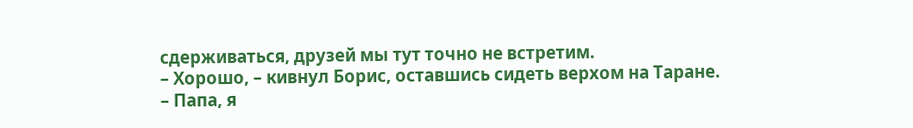сдерживаться, друзей мы тут точно не встретим.
– Хорошо, – кивнул Борис, оставшись сидеть верхом на Таране.
– Папа, я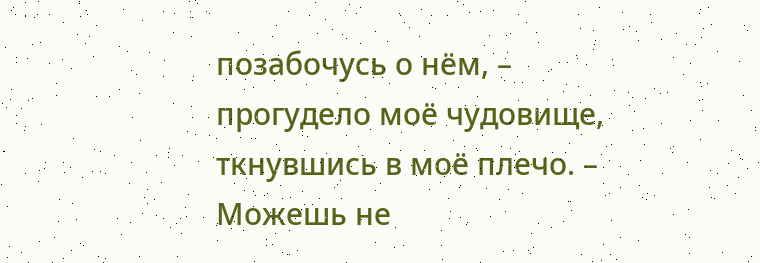позабочусь о нём, – прогудело моё чудовище, ткнувшись в моё плечо. – Можешь не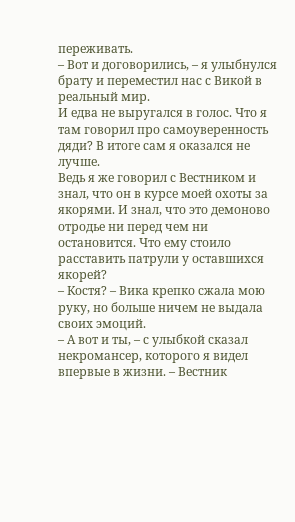переживать.
– Вот и договорились, – я улыбнулся брату и переместил нас с Викой в реальный мир.
И едва не выругался в голос. Что я там говорил про самоуверенность дяди? В итоге сам я оказался не лучше.
Ведь я же говорил с Вестником и знал, что он в курсе моей охоты за якорями. И знал, что это демоново отродье ни перед чем ни остановится. Что ему стоило расставить патрули у оставшихся якорей?
– Костя? – Вика крепко сжала мою руку, но больше ничем не выдала своих эмоций.
– А вот и ты, – с улыбкой сказал некромансер, которого я видел впервые в жизни. – Вестник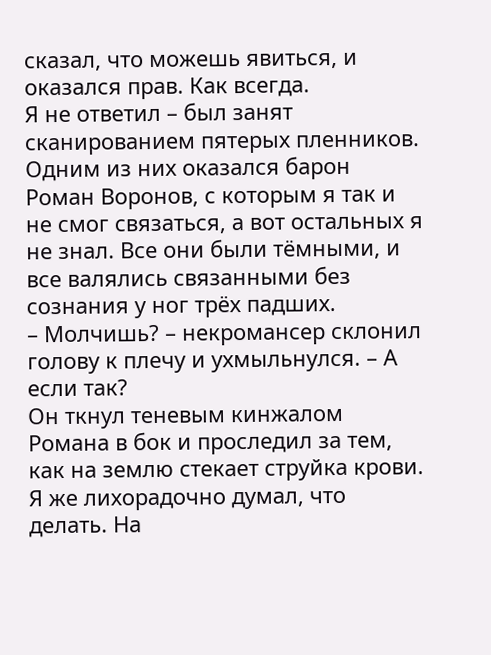сказал, что можешь явиться, и оказался прав. Как всегда.
Я не ответил – был занят сканированием пятерых пленников. Одним из них оказался барон Роман Воронов, с которым я так и не смог связаться, а вот остальных я не знал. Все они были тёмными, и все валялись связанными без сознания у ног трёх падших.
– Молчишь? – некромансер склонил голову к плечу и ухмыльнулся. – А если так?
Он ткнул теневым кинжалом Романа в бок и проследил за тем, как на землю стекает струйка крови.
Я же лихорадочно думал, что делать. На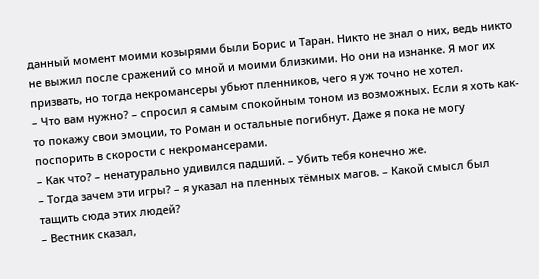данный момент моими козырями были Борис и Таран. Никто не знал о них, ведь никто не выжил после сражений со мной и моими близкими. Но они на изнанке. Я мог их призвать, но тогда некромансеры убьют пленников, чего я уж точно не хотел.
– Что вам нужно? – спросил я самым спокойным тоном из возможных. Если я хоть как-то покажу свои эмоции, то Роман и остальные погибнут. Даже я пока не могу поспорить в скорости с некромансерами.
– Как что? – ненатурально удивился падший. – Убить тебя конечно же.
– Тогда зачем эти игры? – я указал на пленных тёмных магов. – Какой смысл был тащить сюда этих людей?
– Вестник сказал,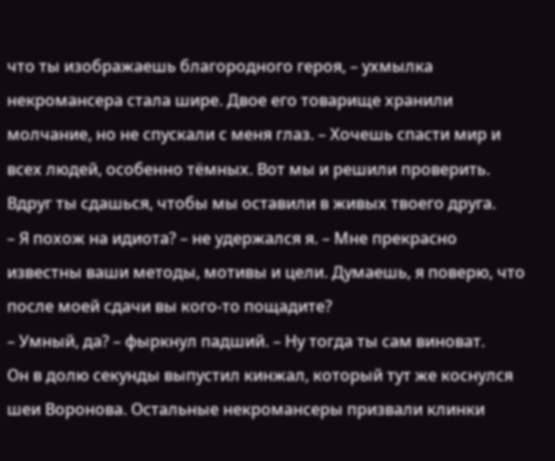что ты изображаешь благородного героя, – ухмылка некромансера стала шире. Двое его товарище хранили молчание, но не спускали с меня глаз. – Хочешь спасти мир и всех людей, особенно тёмных. Вот мы и решили проверить. Вдруг ты сдашься, чтобы мы оставили в живых твоего друга.
– Я похож на идиота? – не удержался я. – Мне прекрасно известны ваши методы, мотивы и цели. Думаешь, я поверю, что после моей сдачи вы кого-то пощадите?
– Умный, да? – фыркнул падший. – Ну тогда ты сам виноват.
Он в долю секунды выпустил кинжал, который тут же коснулся шеи Воронова. Остальные некромансеры призвали клинки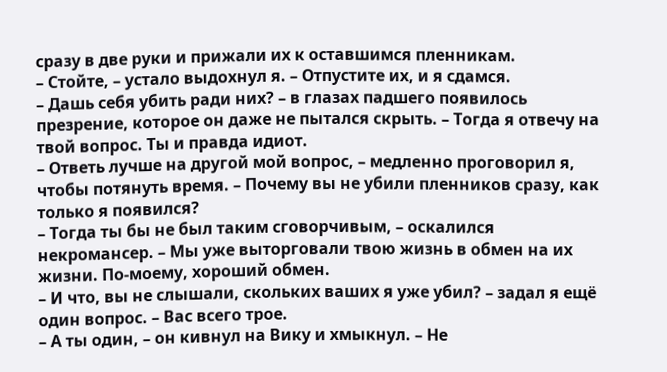сразу в две руки и прижали их к оставшимся пленникам.
– Стойте, – устало выдохнул я. – Отпустите их, и я сдамся.
– Дашь себя убить ради них? – в глазах падшего появилось презрение, которое он даже не пытался скрыть. – Тогда я отвечу на твой вопрос. Ты и правда идиот.
– Ответь лучше на другой мой вопрос, – медленно проговорил я, чтобы потянуть время. – Почему вы не убили пленников сразу, как только я появился?
– Тогда ты бы не был таким сговорчивым, – оскалился некромансер. – Мы уже выторговали твою жизнь в обмен на их жизни. По-моему, хороший обмен.
– И что, вы не слышали, скольких ваших я уже убил? – задал я ещё один вопрос. – Вас всего трое.
– А ты один, – он кивнул на Вику и хмыкнул. – Не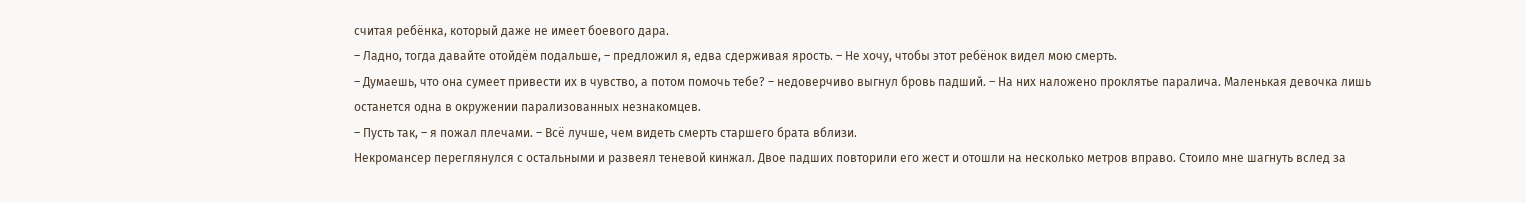считая ребёнка, который даже не имеет боевого дара.
– Ладно, тогда давайте отойдём подальше, – предложил я, едва сдерживая ярость. – Не хочу, чтобы этот ребёнок видел мою смерть.
– Думаешь, что она сумеет привести их в чувство, а потом помочь тебе? – недоверчиво выгнул бровь падший. – На них наложено проклятье паралича. Маленькая девочка лишь останется одна в окружении парализованных незнакомцев.
– Пусть так, – я пожал плечами. – Всё лучше, чем видеть смерть старшего брата вблизи.
Некромансер переглянулся с остальными и развеял теневой кинжал. Двое падших повторили его жест и отошли на несколько метров вправо. Стоило мне шагнуть вслед за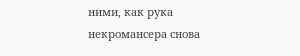ними, как рука некромансера снова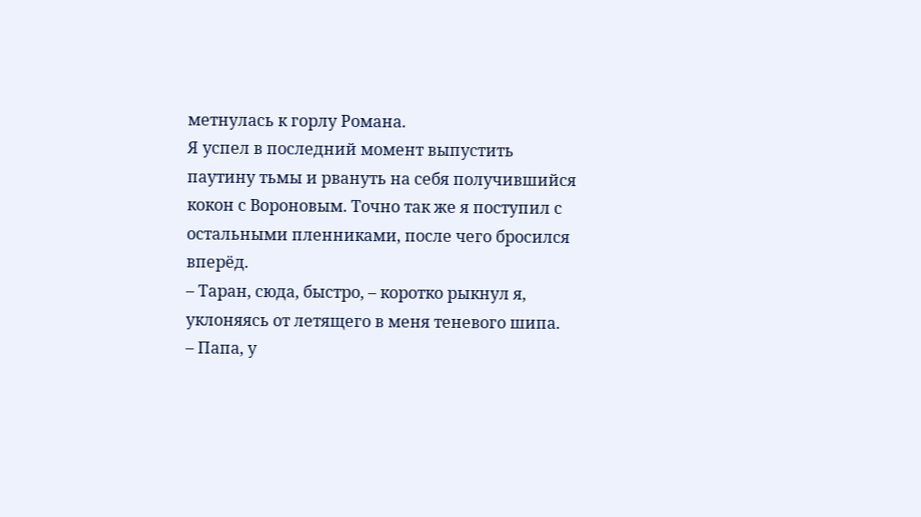метнулась к горлу Романа.
Я успел в последний момент выпустить паутину тьмы и рвануть на себя получившийся кокон с Вороновым. Точно так же я поступил с остальными пленниками, после чего бросился вперёд.
– Таран, сюда, быстро, – коротко рыкнул я, уклоняясь от летящего в меня теневого шипа.
– Папа, у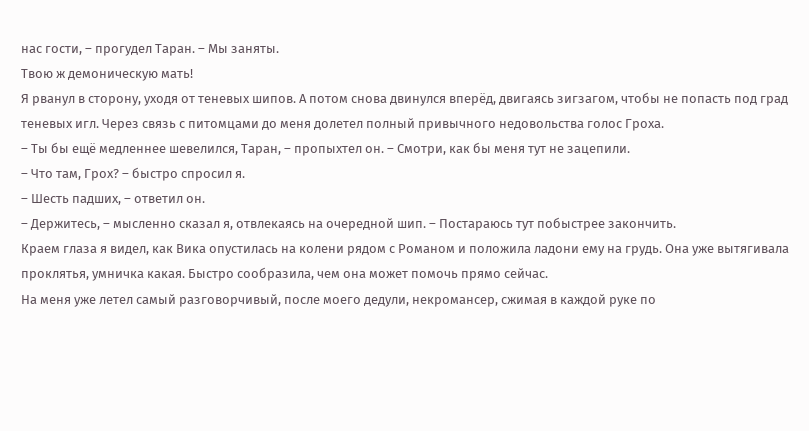нас гости, – прогудел Таран. – Мы заняты.
Твою ж демоническую мать!
Я рванул в сторону, уходя от теневых шипов. А потом снова двинулся вперёд, двигаясь зигзагом, чтобы не попасть под град теневых игл. Через связь с питомцами до меня долетел полный привычного недовольства голос Гроха.
– Ты бы ещё медленнее шевелился, Таран, – пропыхтел он. – Смотри, как бы меня тут не зацепили.
– Что там, Грох? – быстро спросил я.
– Шесть падших, – ответил он.
– Держитесь, – мысленно сказал я, отвлекаясь на очередной шип. – Постараюсь тут побыстрее закончить.
Краем глаза я видел, как Вика опустилась на колени рядом с Романом и положила ладони ему на грудь. Она уже вытягивала проклятья, умничка какая. Быстро сообразила, чем она может помочь прямо сейчас.
На меня уже летел самый разговорчивый, после моего дедули, некромансер, сжимая в каждой руке по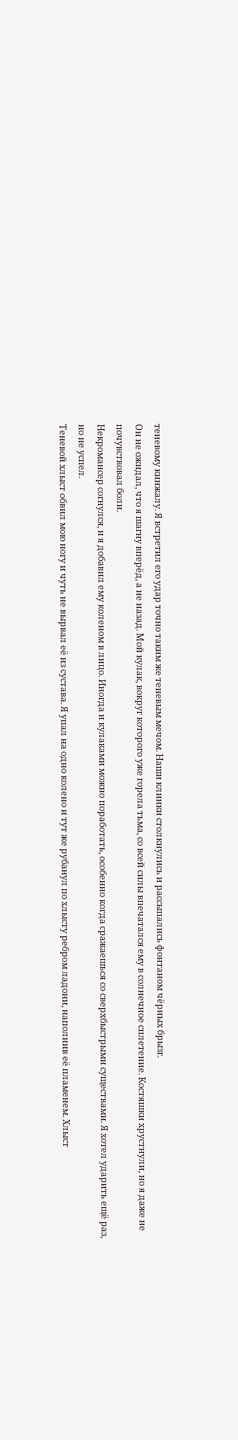теневому кинжалу. Я встретил его удар точно таким же теневым мечом. Наши клинки столкнулись и рассыпались фонтаном чёрных брызг.
Он не ожидал, что я шагну вперёд, а не назад. Мой кулак, вокруг которого уже горела тьма, со всей силы впечатался ему в солнечное сплетение. Костяшки хрустнули, но я даже не почувствовал боли.
Некромансер согнулся, и я добавил ему коленом в лицо. Иногда и кулаками можно поработать, особенно когда сражаешься со сверхбыстрыми существами. Я хотел ударить ещё раз, но не успел.
Теневой хлыст обвил мою ногу и чуть не вырвал её из сустава. Я упал на одно колено и тут же рубанул по хлысту ребром ладони, наполнив её пламенем. Хлыст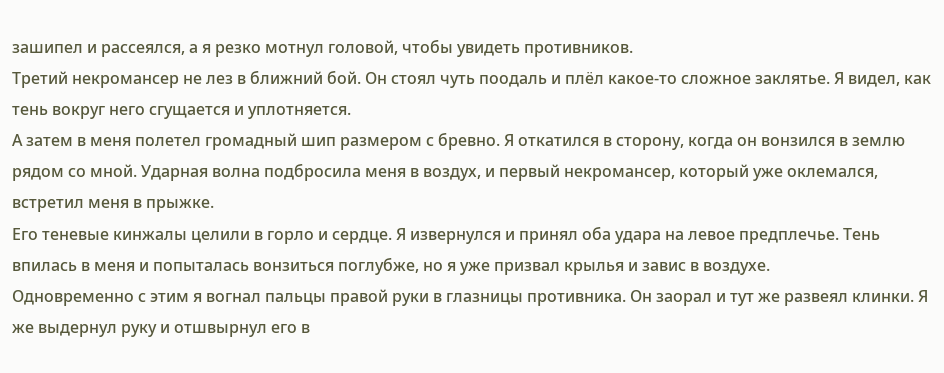зашипел и рассеялся, а я резко мотнул головой, чтобы увидеть противников.
Третий некромансер не лез в ближний бой. Он стоял чуть поодаль и плёл какое-то сложное заклятье. Я видел, как тень вокруг него сгущается и уплотняется.
А затем в меня полетел громадный шип размером с бревно. Я откатился в сторону, когда он вонзился в землю рядом со мной. Ударная волна подбросила меня в воздух, и первый некромансер, который уже оклемался, встретил меня в прыжке.
Его теневые кинжалы целили в горло и сердце. Я извернулся и принял оба удара на левое предплечье. Тень впилась в меня и попыталась вонзиться поглубже, но я уже призвал крылья и завис в воздухе.
Одновременно с этим я вогнал пальцы правой руки в глазницы противника. Он заорал и тут же развеял клинки. Я же выдернул руку и отшвырнул его в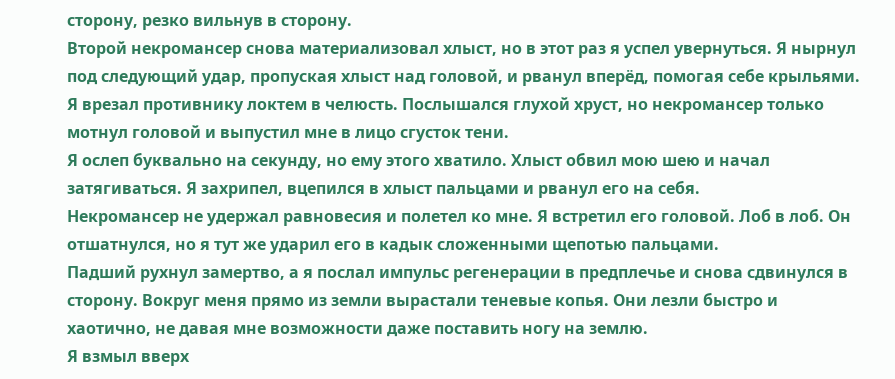сторону, резко вильнув в сторону.
Второй некромансер снова материализовал хлыст, но в этот раз я успел увернуться. Я нырнул под следующий удар, пропуская хлыст над головой, и рванул вперёд, помогая себе крыльями.
Я врезал противнику локтем в челюсть. Послышался глухой хруст, но некромансер только мотнул головой и выпустил мне в лицо сгусток тени.
Я ослеп буквально на секунду, но ему этого хватило. Хлыст обвил мою шею и начал затягиваться. Я захрипел, вцепился в хлыст пальцами и рванул его на себя.
Некромансер не удержал равновесия и полетел ко мне. Я встретил его головой. Лоб в лоб. Он отшатнулся, но я тут же ударил его в кадык сложенными щепотью пальцами.
Падший рухнул замертво, а я послал импульс регенерации в предплечье и снова сдвинулся в сторону. Вокруг меня прямо из земли вырастали теневые копья. Они лезли быстро и хаотично, не давая мне возможности даже поставить ногу на землю.
Я взмыл вверх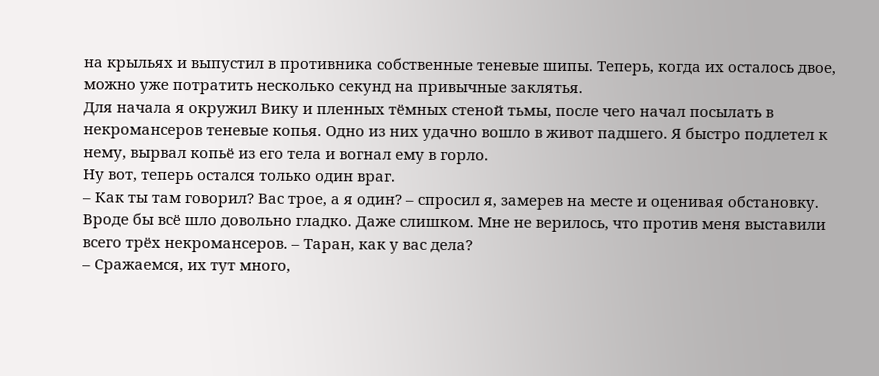на крыльях и выпустил в противника собственные теневые шипы. Теперь, когда их осталось двое, можно уже потратить несколько секунд на привычные заклятья.
Для начала я окружил Вику и пленных тёмных стеной тьмы, после чего начал посылать в некромансеров теневые копья. Одно из них удачно вошло в живот падшего. Я быстро подлетел к нему, вырвал копьё из его тела и вогнал ему в горло.
Ну вот, теперь остался только один враг.
– Как ты там говорил? Вас трое, а я один? – спросил я, замерев на месте и оценивая обстановку. Вроде бы всё шло довольно гладко. Даже слишком. Мне не верилось, что против меня выставили всего трёх некромансеров. – Таран, как у вас дела?
– Сражаемся, их тут много,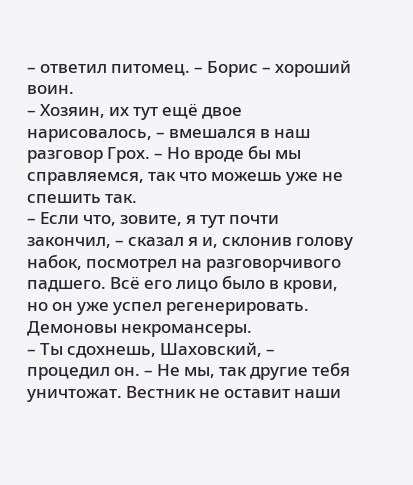– ответил питомец. – Борис – хороший воин.
– Хозяин, их тут ещё двое нарисовалось, – вмешался в наш разговор Грох. – Но вроде бы мы справляемся, так что можешь уже не спешить так.
– Если что, зовите, я тут почти закончил, – сказал я и, склонив голову набок, посмотрел на разговорчивого падшего. Всё его лицо было в крови, но он уже успел регенерировать. Демоновы некромансеры.
– Ты сдохнешь, Шаховский, – процедил он. – Не мы, так другие тебя уничтожат. Вестник не оставит наши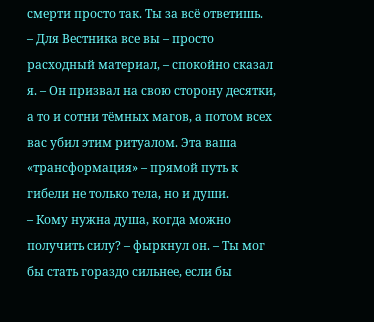смерти просто так. Ты за всё ответишь.
– Для Вестника все вы – просто расходный материал, – спокойно сказал я. – Он призвал на свою сторону десятки, а то и сотни тёмных магов, а потом всех вас убил этим ритуалом. Эта ваша «трансформация» – прямой путь к гибели не только тела, но и души.
– Кому нужна душа, когда можно получить силу? – фыркнул он. – Ты мог бы стать гораздо сильнее, если бы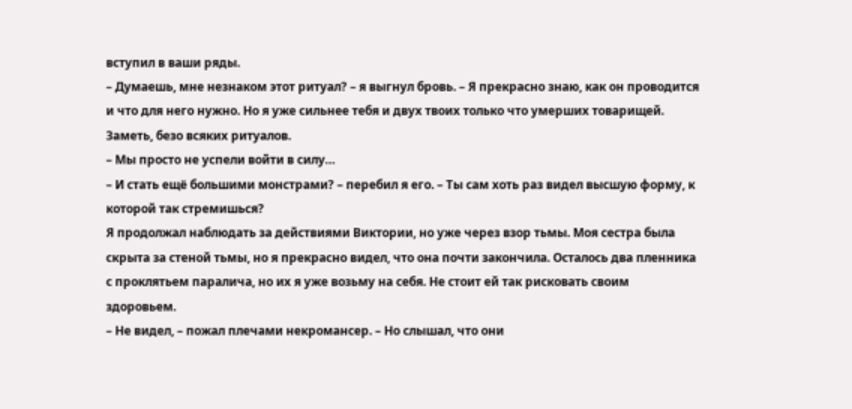вступил в ваши ряды.
– Думаешь, мне незнаком этот ритуал? – я выгнул бровь. – Я прекрасно знаю, как он проводится и что для него нужно. Но я уже сильнее тебя и двух твоих только что умерших товарищей. Заметь, безо всяких ритуалов.
– Мы просто не успели войти в силу…
– И стать ещё большими монстрами? – перебил я его. – Ты сам хоть раз видел высшую форму, к которой так стремишься?
Я продолжал наблюдать за действиями Виктории, но уже через взор тьмы. Моя сестра была скрыта за стеной тьмы, но я прекрасно видел, что она почти закончила. Осталось два пленника с проклятьем паралича, но их я уже возьму на себя. Не стоит ей так рисковать своим здоровьем.
– Не видел, – пожал плечами некромансер. – Но слышал, что они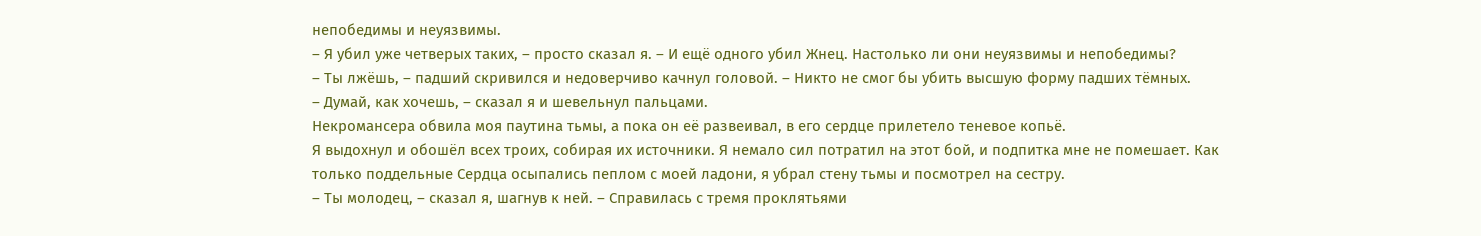непобедимы и неуязвимы.
– Я убил уже четверых таких, – просто сказал я. – И ещё одного убил Жнец. Настолько ли они неуязвимы и непобедимы?
– Ты лжёшь, – падший скривился и недоверчиво качнул головой. – Никто не смог бы убить высшую форму падших тёмных.
– Думай, как хочешь, – сказал я и шевельнул пальцами.
Некромансера обвила моя паутина тьмы, а пока он её развеивал, в его сердце прилетело теневое копьё.
Я выдохнул и обошёл всех троих, собирая их источники. Я немало сил потратил на этот бой, и подпитка мне не помешает. Как только поддельные Сердца осыпались пеплом с моей ладони, я убрал стену тьмы и посмотрел на сестру.
– Ты молодец, – сказал я, шагнув к ней. – Справилась с тремя проклятьями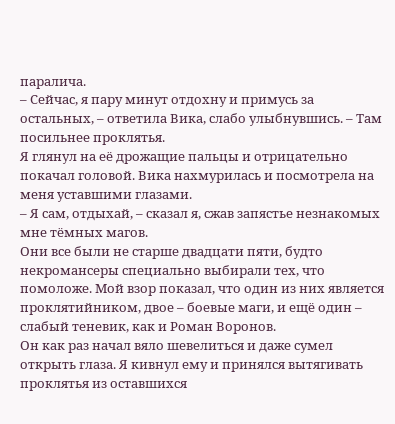паралича.
– Сейчас, я пару минут отдохну и примусь за остальных, – ответила Вика, слабо улыбнувшись. – Там посильнее проклятья.
Я глянул на её дрожащие пальцы и отрицательно покачал головой. Вика нахмурилась и посмотрела на меня уставшими глазами.
– Я сам, отдыхай, – сказал я, сжав запястье незнакомых мне тёмных магов.
Они все были не старше двадцати пяти, будто некромансеры специально выбирали тех, что помоложе. Мой взор показал, что один из них является проклятийником, двое – боевые маги, и ещё один – слабый теневик, как и Роман Воронов.
Он как раз начал вяло шевелиться и даже сумел открыть глаза. Я кивнул ему и принялся вытягивать проклятья из оставшихся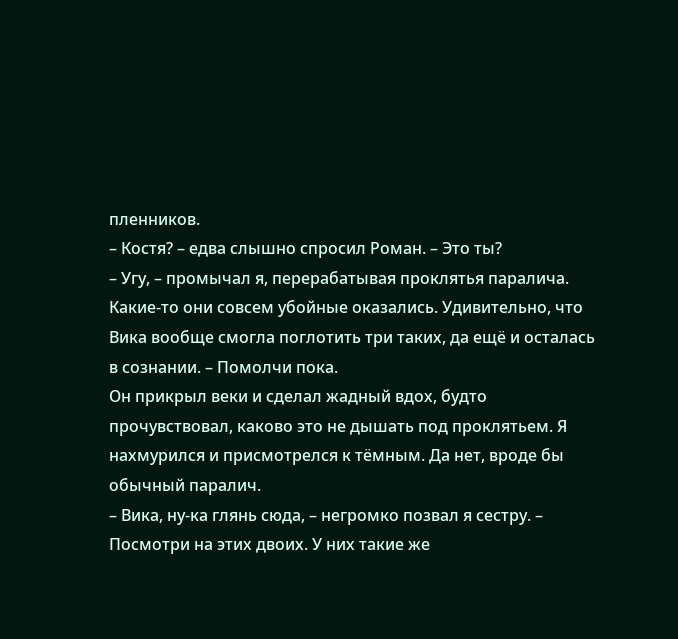пленников.
– Костя? – едва слышно спросил Роман. – Это ты?
– Угу, – промычал я, перерабатывая проклятья паралича. Какие-то они совсем убойные оказались. Удивительно, что Вика вообще смогла поглотить три таких, да ещё и осталась в сознании. – Помолчи пока.
Он прикрыл веки и сделал жадный вдох, будто прочувствовал, каково это не дышать под проклятьем. Я нахмурился и присмотрелся к тёмным. Да нет, вроде бы обычный паралич.
– Вика, ну-ка глянь сюда, – негромко позвал я сестру. – Посмотри на этих двоих. У них такие же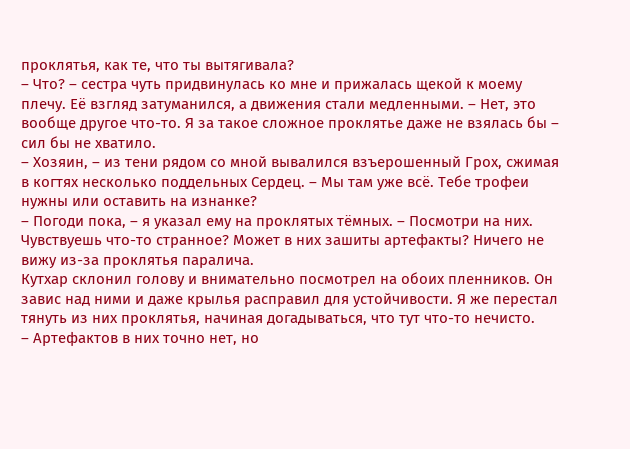проклятья, как те, что ты вытягивала?
– Что? – сестра чуть придвинулась ко мне и прижалась щекой к моему плечу. Её взгляд затуманился, а движения стали медленными. – Нет, это вообще другое что-то. Я за такое сложное проклятье даже не взялась бы – сил бы не хватило.
– Хозяин, – из тени рядом со мной вывалился взъерошенный Грох, сжимая в когтях несколько поддельных Сердец. – Мы там уже всё. Тебе трофеи нужны или оставить на изнанке?
– Погоди пока, – я указал ему на проклятых тёмных. – Посмотри на них. Чувствуешь что-то странное? Может в них зашиты артефакты? Ничего не вижу из-за проклятья паралича.
Кутхар склонил голову и внимательно посмотрел на обоих пленников. Он завис над ними и даже крылья расправил для устойчивости. Я же перестал тянуть из них проклятья, начиная догадываться, что тут что-то нечисто.
– Артефактов в них точно нет, но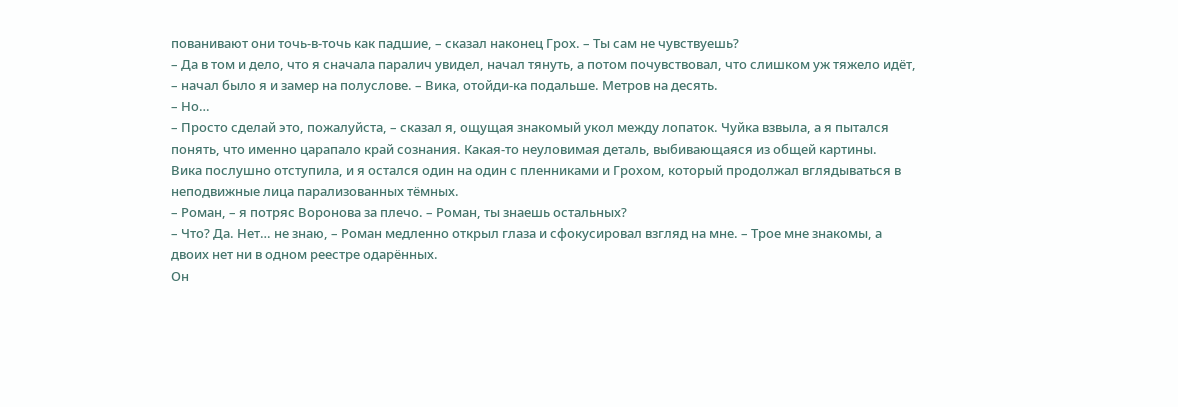пованивают они точь-в-точь как падшие, – сказал наконец Грох. – Ты сам не чувствуешь?
– Да в том и дело, что я сначала паралич увидел, начал тянуть, а потом почувствовал, что слишком уж тяжело идёт, – начал было я и замер на полуслове. – Вика, отойди-ка подальше. Метров на десять.
– Но…
– Просто сделай это, пожалуйста, – сказал я, ощущая знакомый укол между лопаток. Чуйка взвыла, а я пытался понять, что именно царапало край сознания. Какая-то неуловимая деталь, выбивающаяся из общей картины.
Вика послушно отступила, и я остался один на один с пленниками и Грохом, который продолжал вглядываться в неподвижные лица парализованных тёмных.
– Роман, – я потряс Воронова за плечо. – Роман, ты знаешь остальных?
– Что? Да. Нет… не знаю, – Роман медленно открыл глаза и сфокусировал взгляд на мне. – Трое мне знакомы, а двоих нет ни в одном реестре одарённых.
Он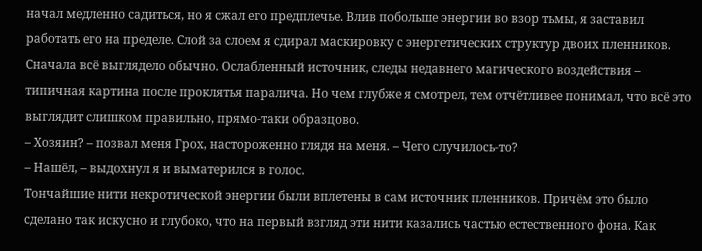начал медленно садиться, но я сжал его предплечье. Влив побольше энергии во взор тьмы, я заставил работать его на пределе. Слой за слоем я сдирал маскировку с энергетических структур двоих пленников.
Сначала всё выглядело обычно. Ослабленный источник, следы недавнего магического воздействия – типичная картина после проклятья паралича. Но чем глубже я смотрел, тем отчётливее понимал, что всё это выглядит слишком правильно, прямо-таки образцово.
– Хозяин? – позвал меня Грох, настороженно глядя на меня. – Чего случилось-то?
– Нашёл, – выдохнул я и выматерился в голос.
Тончайшие нити некротической энергии были вплетены в сам источник пленников. Причём это было сделано так искусно и глубоко, что на первый взгляд эти нити казались частью естественного фона. Как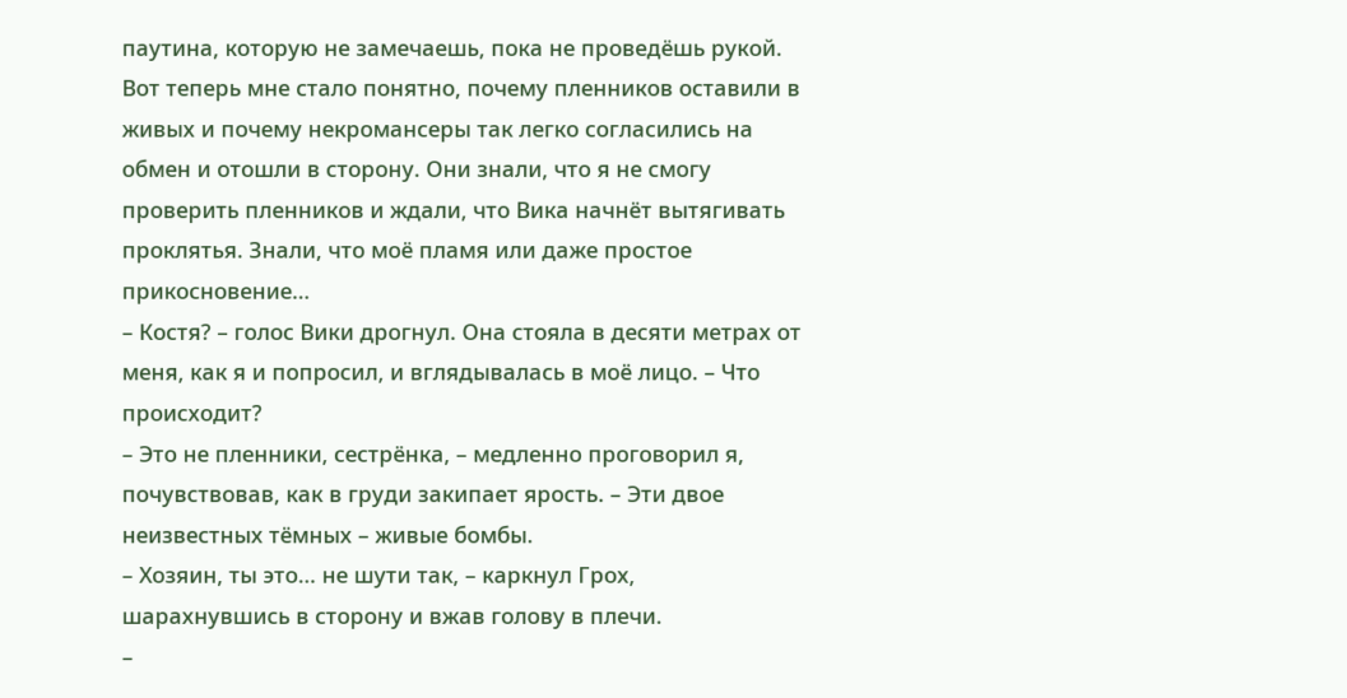паутина, которую не замечаешь, пока не проведёшь рукой.
Вот теперь мне стало понятно, почему пленников оставили в живых и почему некромансеры так легко согласились на обмен и отошли в сторону. Они знали, что я не смогу проверить пленников и ждали, что Вика начнёт вытягивать проклятья. Знали, что моё пламя или даже простое прикосновение…
– Костя? – голос Вики дрогнул. Она стояла в десяти метрах от меня, как я и попросил, и вглядывалась в моё лицо. – Что происходит?
– Это не пленники, сестрёнка, – медленно проговорил я, почувствовав, как в груди закипает ярость. – Эти двое неизвестных тёмных – живые бомбы.
– Хозяин, ты это… не шути так, – каркнул Грох, шарахнувшись в сторону и вжав голову в плечи.
–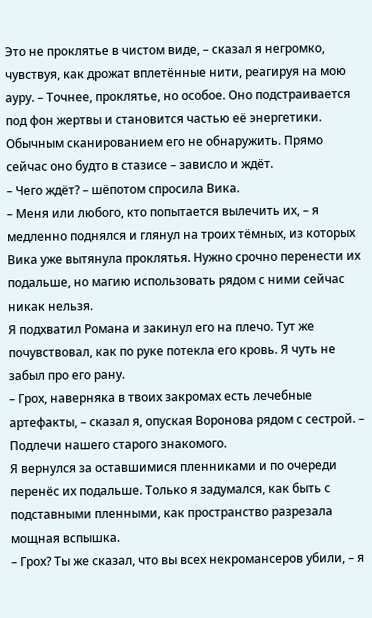Это не проклятье в чистом виде, – сказал я негромко, чувствуя, как дрожат вплетённые нити, реагируя на мою ауру. – Точнее, проклятье, но особое. Оно подстраивается под фон жертвы и становится частью её энергетики. Обычным сканированием его не обнаружить. Прямо сейчас оно будто в стазисе – зависло и ждёт.
– Чего ждёт? – шёпотом спросила Вика.
– Меня или любого, кто попытается вылечить их, – я медленно поднялся и глянул на троих тёмных, из которых Вика уже вытянула проклятья. Нужно срочно перенести их подальше, но магию использовать рядом с ними сейчас никак нельзя.
Я подхватил Романа и закинул его на плечо. Тут же почувствовал, как по руке потекла его кровь. Я чуть не забыл про его рану.
– Грох, наверняка в твоих закромах есть лечебные артефакты, – сказал я, опуская Воронова рядом с сестрой. – Подлечи нашего старого знакомого.
Я вернулся за оставшимися пленниками и по очереди перенёс их подальше. Только я задумался, как быть с подставными пленными, как пространство разрезала мощная вспышка.
– Грох? Ты же сказал, что вы всех некромансеров убили, – я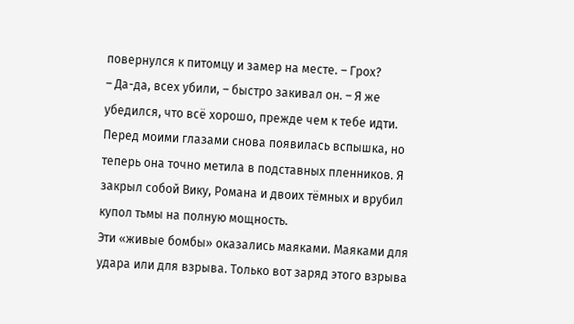повернулся к питомцу и замер на месте. – Грох?
– Да-да, всех убили, – быстро закивал он. – Я же убедился, что всё хорошо, прежде чем к тебе идти.
Перед моими глазами снова появилась вспышка, но теперь она точно метила в подставных пленников. Я закрыл собой Вику, Романа и двоих тёмных и врубил купол тьмы на полную мощность.
Эти «живые бомбы» оказались маяками. Маяками для удара или для взрыва. Только вот заряд этого взрыва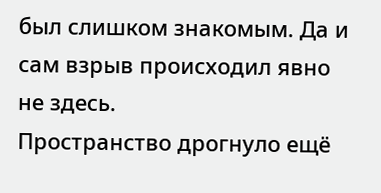был слишком знакомым. Да и сам взрыв происходил явно не здесь.
Пространство дрогнуло ещё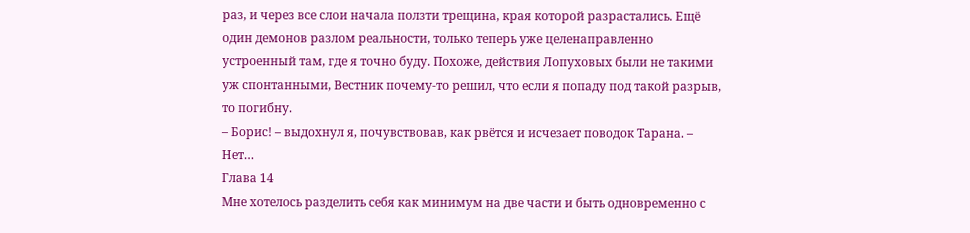раз, и через все слои начала ползти трещина, края которой разрастались. Ещё один демонов разлом реальности, только теперь уже целенаправленно устроенный там, где я точно буду. Похоже, действия Лопуховых были не такими уж спонтанными, Вестник почему-то решил, что если я попаду под такой разрыв, то погибну.
– Борис! – выдохнул я, почувствовав, как рвётся и исчезает поводок Тарана. – Нет…
Глава 14
Мне хотелось разделить себя как минимум на две части и быть одновременно с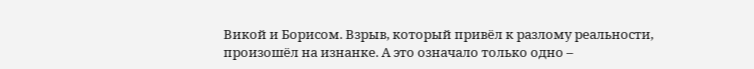Викой и Борисом. Взрыв, который привёл к разлому реальности, произошёл на изнанке. А это означало только одно –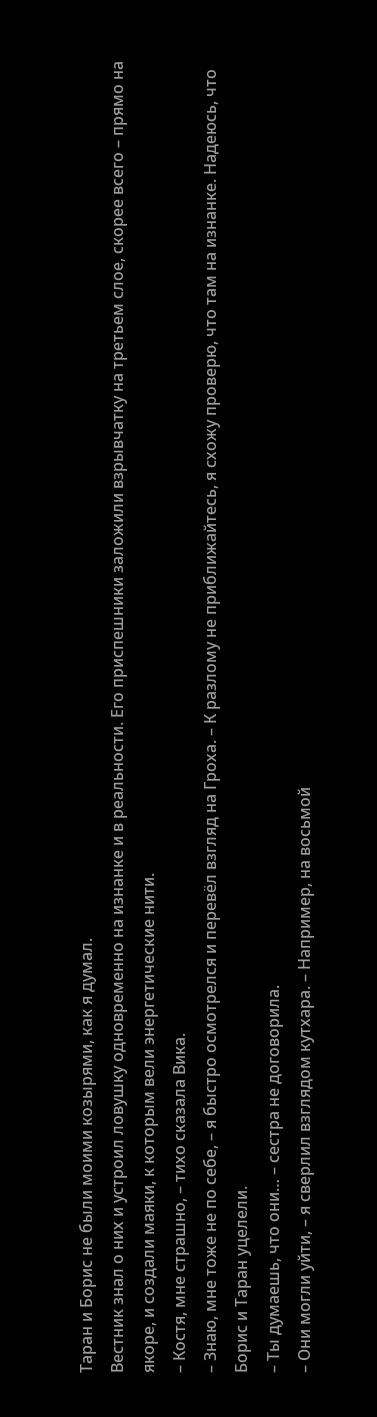Таран и Борис не были моими козырями, как я думал.
Вестник знал о них и устроил ловушку одновременно на изнанке и в реальности. Его приспешники заложили взрывчатку на третьем слое, скорее всего – прямо на якоре, и создали маяки, к которым вели энергетические нити.
– Костя, мне страшно, – тихо сказала Вика.
– Знаю, мне тоже не по себе, – я быстро осмотрелся и перевёл взгляд на Гроха. – К разлому не приближайтесь, я схожу проверю, что там на изнанке. Надеюсь, что Борис и Таран уцелели.
– Ты думаешь, что они… – сестра не договорила.
– Они могли уйти, – я сверлил взглядом кутхара. – Например, на восьмой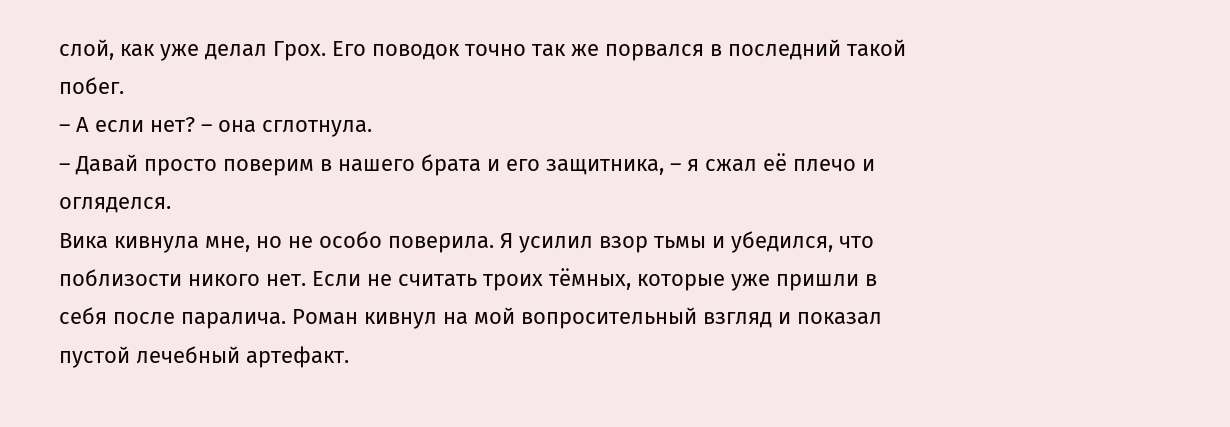слой, как уже делал Грох. Его поводок точно так же порвался в последний такой побег.
– А если нет? – она сглотнула.
– Давай просто поверим в нашего брата и его защитника, – я сжал её плечо и огляделся.
Вика кивнула мне, но не особо поверила. Я усилил взор тьмы и убедился, что поблизости никого нет. Если не считать троих тёмных, которые уже пришли в себя после паралича. Роман кивнул на мой вопросительный взгляд и показал пустой лечебный артефакт.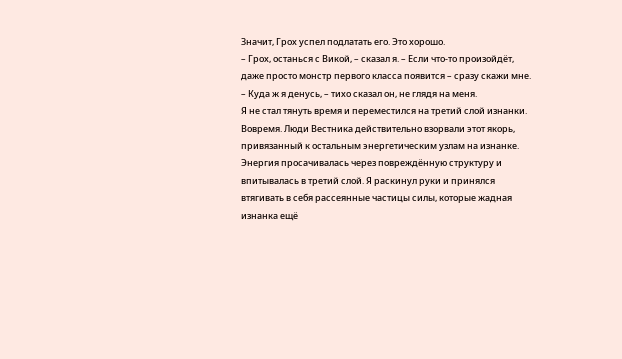Значит, Грох успел подлатать его. Это хорошо.
– Грох, останься с Викой, – сказал я. – Если что-то произойдёт, даже просто монстр первого класса появится – сразу скажи мне.
– Куда ж я денусь, – тихо сказал он, не глядя на меня.
Я не стал тянуть время и переместился на третий слой изнанки. Вовремя. Люди Вестника действительно взорвали этот якорь, привязанный к остальным энергетическим узлам на изнанке.
Энергия просачивалась через повреждённую структуру и впитывалась в третий слой. Я раскинул руки и принялся втягивать в себя рассеянные частицы силы, которые жадная изнанка ещё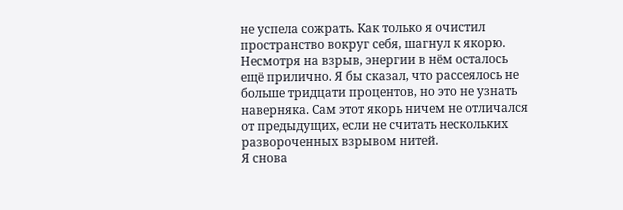не успела сожрать. Как только я очистил пространство вокруг себя, шагнул к якорю.
Несмотря на взрыв, энергии в нём осталось ещё прилично. Я бы сказал, что рассеялось не больше тридцати процентов, но это не узнать наверняка. Сам этот якорь ничем не отличался от предыдущих, если не считать нескольких развороченных взрывом нитей.
Я снова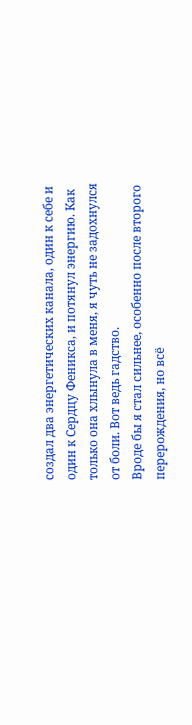создал два энергетических канала, один к себе и один к Сердцу Феникса, и потянул энергию. Как только она хлынула в меня, я чуть не задохнулся от боли. Вот ведь гадство.
Вроде бы я стал сильнее, особенно после второго перерождения, но всё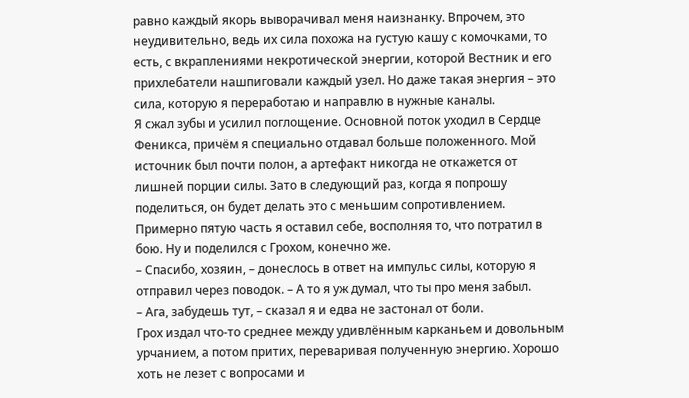равно каждый якорь выворачивал меня наизнанку. Впрочем, это неудивительно, ведь их сила похожа на густую кашу с комочками, то есть, с вкраплениями некротической энергии, которой Вестник и его прихлебатели нашпиговали каждый узел. Но даже такая энергия – это сила, которую я переработаю и направлю в нужные каналы.
Я сжал зубы и усилил поглощение. Основной поток уходил в Сердце Феникса, причём я специально отдавал больше положенного. Мой источник был почти полон, а артефакт никогда не откажется от лишней порции силы. Зато в следующий раз, когда я попрошу поделиться, он будет делать это с меньшим сопротивлением.
Примерно пятую часть я оставил себе, восполняя то, что потратил в бою. Ну и поделился с Грохом, конечно же.
– Спасибо, хозяин, – донеслось в ответ на импульс силы, которую я отправил через поводок. – А то я уж думал, что ты про меня забыл.
– Ага, забудешь тут, – сказал я и едва не застонал от боли.
Грох издал что-то среднее между удивлённым карканьем и довольным урчанием, а потом притих, переваривая полученную энергию. Хорошо хоть не лезет с вопросами и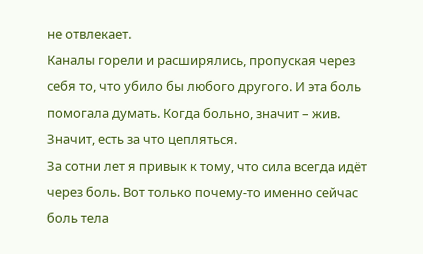не отвлекает.
Каналы горели и расширялись, пропуская через себя то, что убило бы любого другого. И эта боль помогала думать. Когда больно, значит – жив. Значит, есть за что цепляться.
За сотни лет я привык к тому, что сила всегда идёт через боль. Вот только почему-то именно сейчас боль тела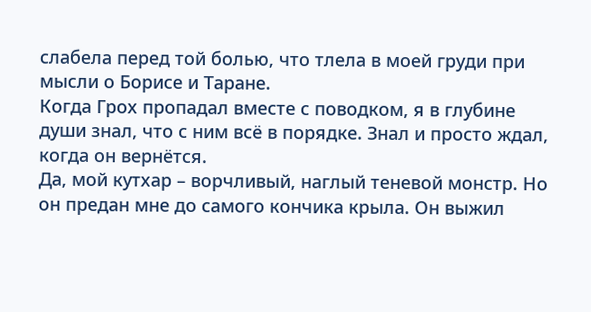слабела перед той болью, что тлела в моей груди при мысли о Борисе и Таране.
Когда Грох пропадал вместе с поводком, я в глубине души знал, что с ним всё в порядке. Знал и просто ждал, когда он вернётся.
Да, мой кутхар – ворчливый, наглый теневой монстр. Но он предан мне до самого кончика крыла. Он выжил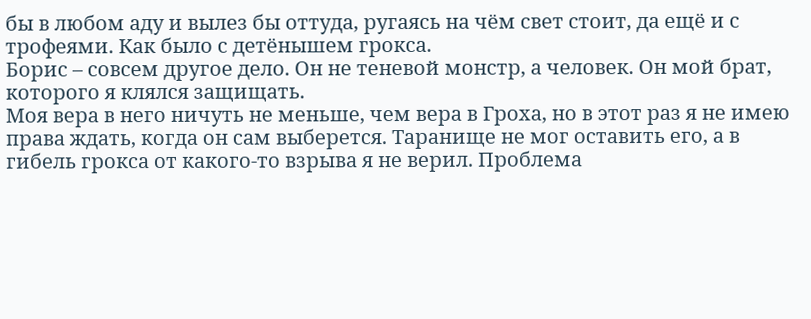бы в любом аду и вылез бы оттуда, ругаясь на чём свет стоит, да ещё и с трофеями. Как было с детёнышем грокса.
Борис – совсем другое дело. Он не теневой монстр, а человек. Он мой брат, которого я клялся защищать.
Моя вера в него ничуть не меньше, чем вера в Гроха, но в этот раз я не имею права ждать, когда он сам выберется. Таранище не мог оставить его, а в гибель грокса от какого-то взрыва я не верил. Проблема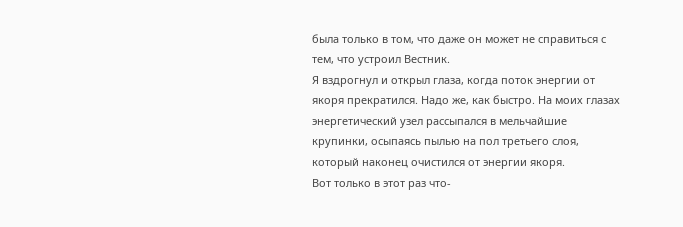была только в том, что даже он может не справиться с тем, что устроил Вестник.
Я вздрогнул и открыл глаза, когда поток энергии от якоря прекратился. Надо же, как быстро. На моих глазах энергетический узел рассыпался в мельчайшие крупинки, осыпаясь пылью на пол третьего слоя, который наконец очистился от энергии якоря.
Вот только в этот раз что-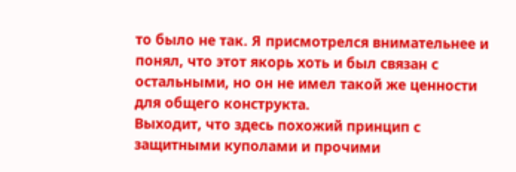то было не так. Я присмотрелся внимательнее и понял, что этот якорь хоть и был связан с остальными, но он не имел такой же ценности для общего конструкта.
Выходит, что здесь похожий принцип с защитными куполами и прочими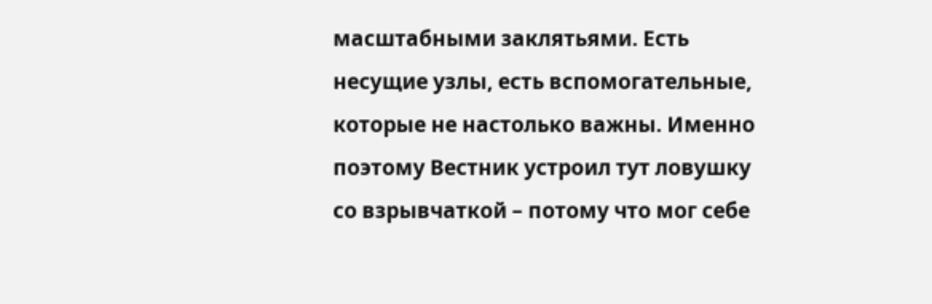масштабными заклятьями. Есть несущие узлы, есть вспомогательные, которые не настолько важны. Именно поэтому Вестник устроил тут ловушку со взрывчаткой – потому что мог себе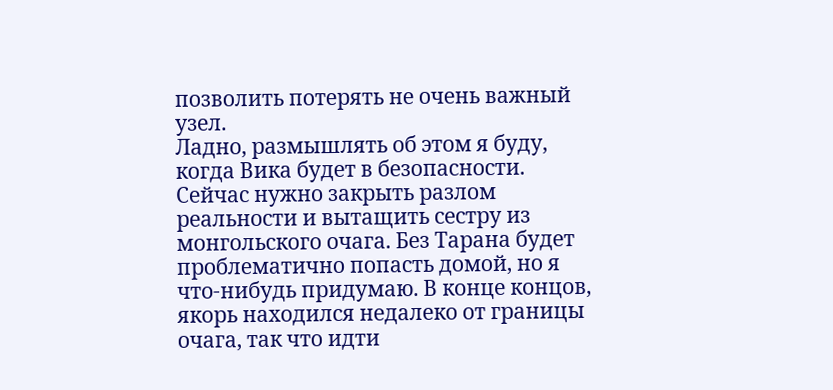позволить потерять не очень важный узел.
Ладно, размышлять об этом я буду, когда Вика будет в безопасности. Сейчас нужно закрыть разлом реальности и вытащить сестру из монгольского очага. Без Тарана будет проблематично попасть домой, но я что-нибудь придумаю. В конце концов, якорь находился недалеко от границы очага, так что идти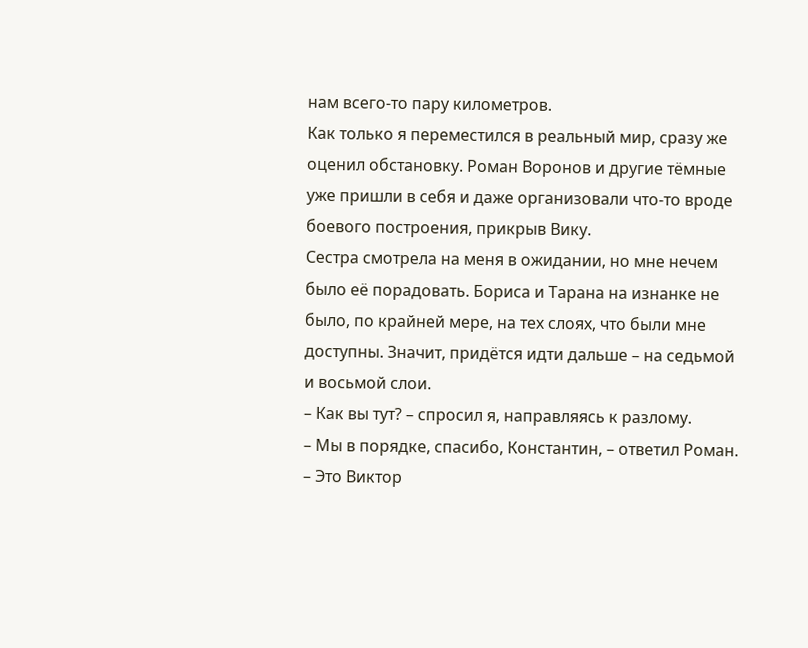нам всего-то пару километров.
Как только я переместился в реальный мир, сразу же оценил обстановку. Роман Воронов и другие тёмные уже пришли в себя и даже организовали что-то вроде боевого построения, прикрыв Вику.
Сестра смотрела на меня в ожидании, но мне нечем было её порадовать. Бориса и Тарана на изнанке не было, по крайней мере, на тех слоях, что были мне доступны. Значит, придётся идти дальше – на седьмой и восьмой слои.
– Как вы тут? – спросил я, направляясь к разлому.
– Мы в порядке, спасибо, Константин, – ответил Роман. – Это Виктор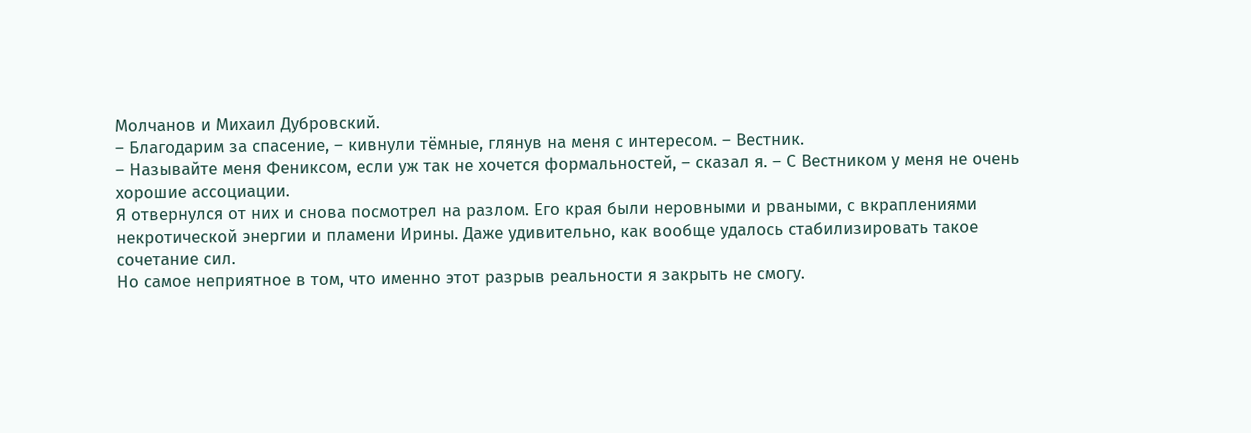Молчанов и Михаил Дубровский.
– Благодарим за спасение, – кивнули тёмные, глянув на меня с интересом. – Вестник.
– Называйте меня Фениксом, если уж так не хочется формальностей, – сказал я. – С Вестником у меня не очень хорошие ассоциации.
Я отвернулся от них и снова посмотрел на разлом. Его края были неровными и рваными, с вкраплениями некротической энергии и пламени Ирины. Даже удивительно, как вообще удалось стабилизировать такое сочетание сил.
Но самое неприятное в том, что именно этот разрыв реальности я закрыть не смогу.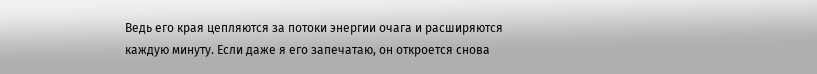Ведь его края цепляются за потоки энергии очага и расширяются каждую минуту. Если даже я его запечатаю, он откроется снова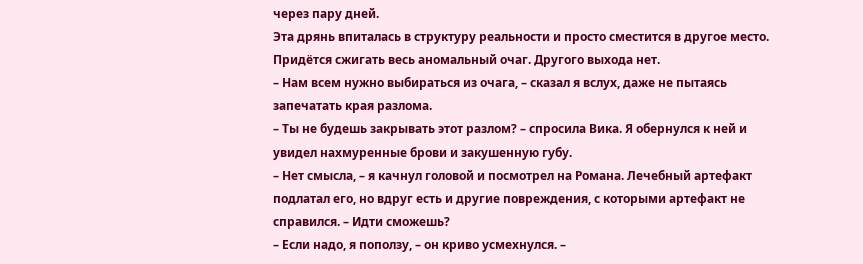через пару дней.
Эта дрянь впиталась в структуру реальности и просто сместится в другое место. Придётся сжигать весь аномальный очаг. Другого выхода нет.
– Нам всем нужно выбираться из очага, – сказал я вслух, даже не пытаясь запечатать края разлома.
– Ты не будешь закрывать этот разлом? – спросила Вика. Я обернулся к ней и увидел нахмуренные брови и закушенную губу.
– Нет смысла, – я качнул головой и посмотрел на Романа. Лечебный артефакт подлатал его, но вдруг есть и другие повреждения, с которыми артефакт не справился. – Идти сможешь?
– Если надо, я поползу, – он криво усмехнулся. –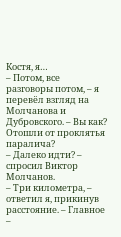Костя, я…
– Потом, все разговоры потом, – я перевёл взгляд на Молчанова и Дубровского. – Вы как? Отошли от проклятья паралича?
– Далеко идти? – спросил Виктор Молчанов.
– Три километра, – ответил я, прикинув расстояние. – Главное –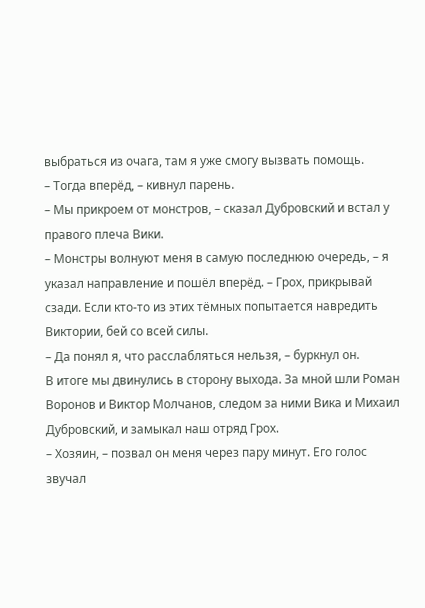выбраться из очага, там я уже смогу вызвать помощь.
– Тогда вперёд, – кивнул парень.
– Мы прикроем от монстров, – сказал Дубровский и встал у правого плеча Вики.
– Монстры волнуют меня в самую последнюю очередь, – я указал направление и пошёл вперёд. – Грох, прикрывай сзади. Если кто-то из этих тёмных попытается навредить Виктории, бей со всей силы.
– Да понял я, что расслабляться нельзя, – буркнул он.
В итоге мы двинулись в сторону выхода. За мной шли Роман Воронов и Виктор Молчанов, следом за ними Вика и Михаил Дубровский, и замыкал наш отряд Грох.
– Хозяин, – позвал он меня через пару минут. Его голос звучал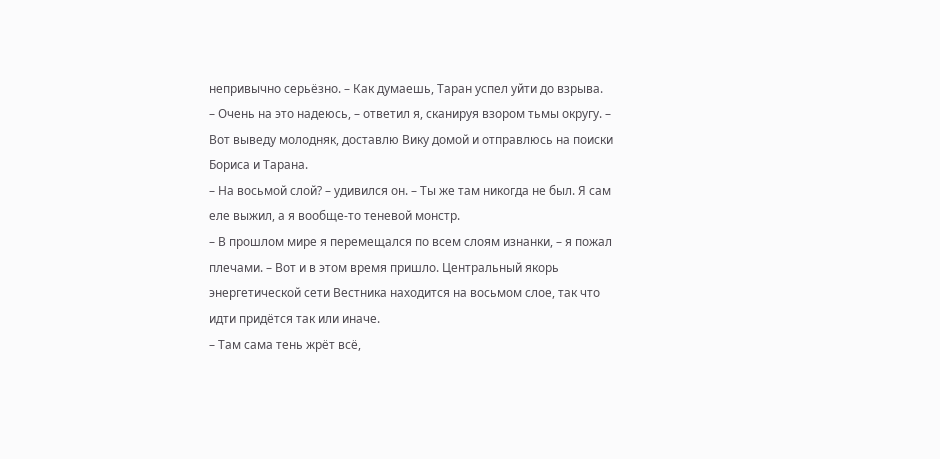непривычно серьёзно. – Как думаешь, Таран успел уйти до взрыва.
– Очень на это надеюсь, – ответил я, сканируя взором тьмы округу. – Вот выведу молодняк, доставлю Вику домой и отправлюсь на поиски Бориса и Тарана.
– На восьмой слой? – удивился он. – Ты же там никогда не был. Я сам еле выжил, а я вообще-то теневой монстр.
– В прошлом мире я перемещался по всем слоям изнанки, – я пожал плечами. – Вот и в этом время пришло. Центральный якорь энергетической сети Вестника находится на восьмом слое, так что идти придётся так или иначе.
– Там сама тень жрёт всё,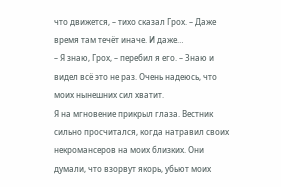что движется, – тихо сказал Грох. – Даже время там течёт иначе. И даже…
– Я знаю, Грох, – перебил я его. – Знаю и видел всё это не раз. Очень надеюсь, что моих нынешних сил хватит.
Я на мгновение прикрыл глаза. Вестник сильно просчитался, когда натравил своих некромансеров на моих близких. Они думали, что взорвут якорь, убьют моих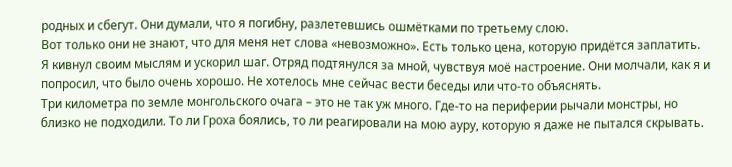родных и сбегут. Они думали, что я погибну, разлетевшись ошмётками по третьему слою.
Вот только они не знают, что для меня нет слова «невозможно». Есть только цена, которую придётся заплатить.
Я кивнул своим мыслям и ускорил шаг. Отряд подтянулся за мной, чувствуя моё настроение. Они молчали, как я и попросил, что было очень хорошо. Не хотелось мне сейчас вести беседы или что-то объяснять.
Три километра по земле монгольского очага – это не так уж много. Где-то на периферии рычали монстры, но близко не подходили. То ли Гроха боялись, то ли реагировали на мою ауру, которую я даже не пытался скрывать.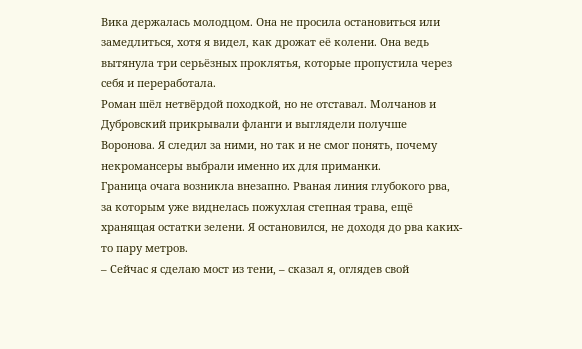Вика держалась молодцом. Она не просила остановиться или замедлиться, хотя я видел, как дрожат её колени. Она ведь вытянула три серьёзных проклятья, которые пропустила через себя и переработала.
Роман шёл нетвёрдой походкой, но не отставал. Молчанов и Дубровский прикрывали фланги и выглядели получше Воронова. Я следил за ними, но так и не смог понять, почему некромансеры выбрали именно их для приманки.
Граница очага возникла внезапно. Рваная линия глубокого рва, за которым уже виднелась пожухлая степная трава, ещё хранящая остатки зелени. Я остановился, не доходя до рва каких-то пару метров.
– Сейчас я сделаю мост из тени, – сказал я, оглядев свой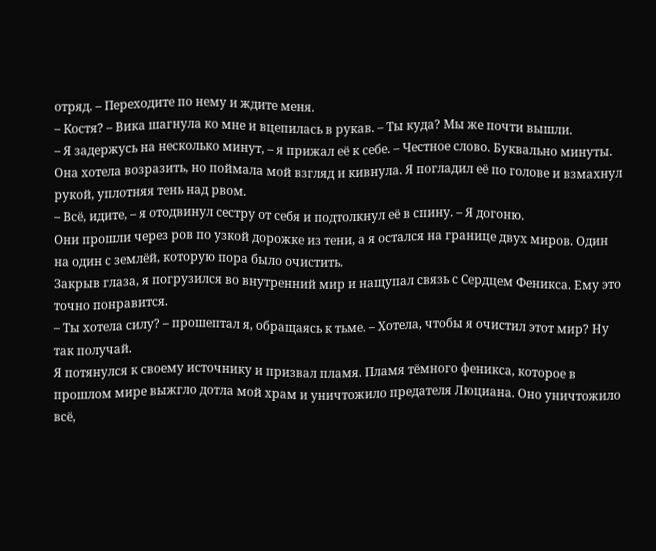отряд. – Переходите по нему и ждите меня.
– Костя? – Вика шагнула ко мне и вцепилась в рукав. – Ты куда? Мы же почти вышли.
– Я задержусь на несколько минут, – я прижал её к себе. – Честное слово. Буквально минуты.
Она хотела возразить, но поймала мой взгляд и кивнула. Я погладил её по голове и взмахнул рукой, уплотняя тень над рвом.
– Всё, идите, – я отодвинул сестру от себя и подтолкнул её в спину. – Я догоню.
Они прошли через ров по узкой дорожке из тени, а я остался на границе двух миров. Один на один с землёй, которую пора было очистить.
Закрыв глаза, я погрузился во внутренний мир и нащупал связь с Сердцем Феникса. Ему это точно понравится.
– Ты хотела силу? – прошептал я, обращаясь к тьме. – Хотела, чтобы я очистил этот мир? Ну так получай.
Я потянулся к своему источнику и призвал пламя. Пламя тёмного феникса, которое в прошлом мире выжгло дотла мой храм и уничтожило предателя Люциана. Оно уничтожило всё,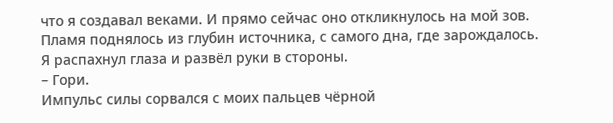что я создавал веками. И прямо сейчас оно откликнулось на мой зов.
Пламя поднялось из глубин источника, с самого дна, где зарождалось.
Я распахнул глаза и развёл руки в стороны.
– Гори.
Импульс силы сорвался с моих пальцев чёрной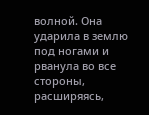волной. Она ударила в землю под ногами и рванула во все стороны, расширяясь,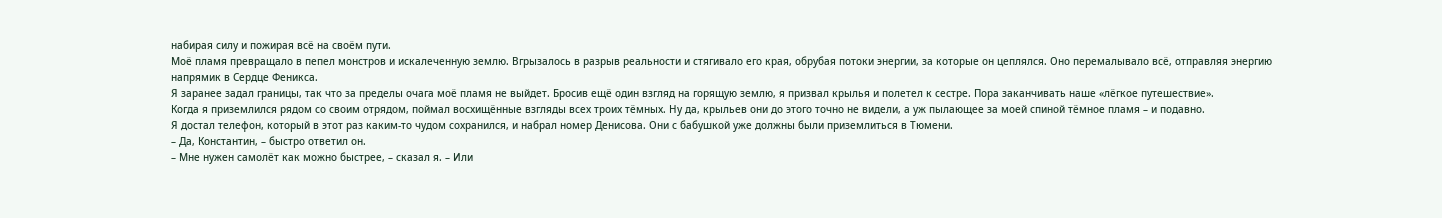набирая силу и пожирая всё на своём пути.
Моё пламя превращало в пепел монстров и искалеченную землю. Вгрызалось в разрыв реальности и стягивало его края, обрубая потоки энергии, за которые он цеплялся. Оно перемалывало всё, отправляя энергию напрямик в Сердце Феникса.
Я заранее задал границы, так что за пределы очага моё пламя не выйдет. Бросив ещё один взгляд на горящую землю, я призвал крылья и полетел к сестре. Пора заканчивать наше «лёгкое путешествие».
Когда я приземлился рядом со своим отрядом, поймал восхищённые взгляды всех троих тёмных. Ну да, крыльев они до этого точно не видели, а уж пылающее за моей спиной тёмное пламя – и подавно.
Я достал телефон, который в этот раз каким-то чудом сохранился, и набрал номер Денисова. Они с бабушкой уже должны были приземлиться в Тюмени.
– Да, Константин, – быстро ответил он.
– Мне нужен самолёт как можно быстрее, – сказал я. – Или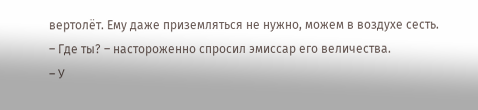вертолёт. Ему даже приземляться не нужно, можем в воздухе сесть.
– Где ты? – настороженно спросил эмиссар его величества.
– У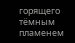горящего тёмным пламенем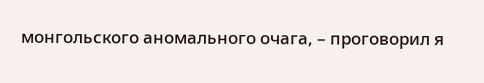монгольского аномального очага, – проговорил я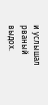и услышал рваный выдох.